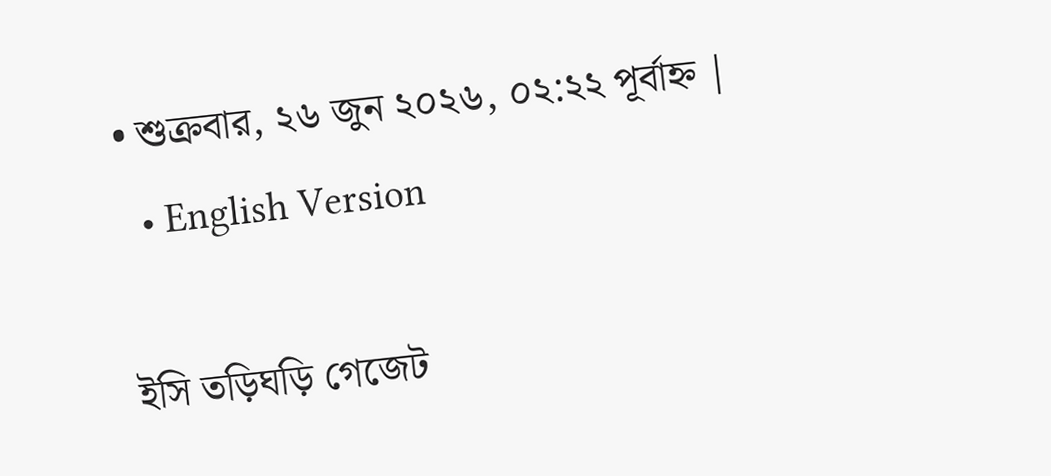• শুক্রবার, ২৬ জুন ২০২৬, ০২:২২ পূর্বাহ্ন |
  • English Version

ইসি তড়িঘড়ি গেজেট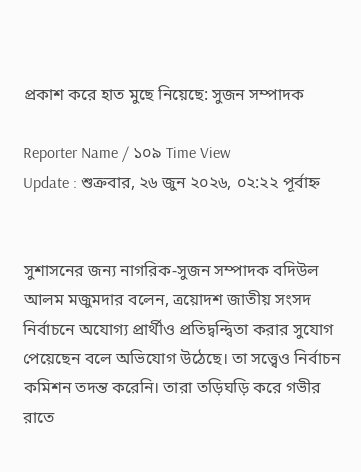প্রকাশ করে হাত মুছে নিয়েছে: সুজন সম্পাদক

Reporter Name / ১০৯ Time View
Update : শুক্রবার, ২৬ জুন ২০২৬, ০২:২২ পূর্বাহ্ন


সুশাসনের জন্য নাগরিক-সুজন সম্পাদক বদিউল আলম মজুমদার বলেন, ত্রয়োদশ জাতীয় সংসদ নির্বাচনে অযোগ্য প্রার্থীও প্রতিদ্বন্দ্বিতা করার সুযোগ পেয়েছেন বলে অভিযোগ উঠেছে। তা সত্ত্বেও নির্বাচন কমিশন তদন্ত করেনি। তারা তড়িঘড়ি করে গভীর রাতে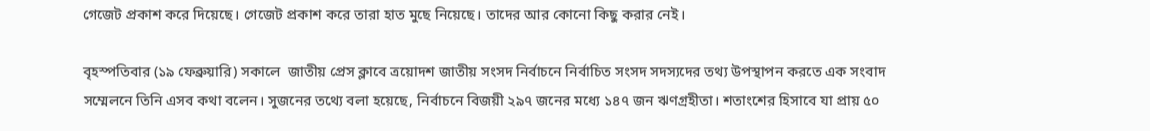গেজেট প্রকাশ করে দিয়েছে। গেজেট প্রকাশ করে তারা হাত মুছে নিয়েছে। তাদের আর কোনো কিছু করার নেই।

বৃহস্পতিবার (১৯ ফেব্রুয়ারি) সকালে  জাতীয় প্রেস ক্লাবে ত্রয়োদশ জাতীয় সংসদ নির্বাচনে নির্বাচিত সংসদ সদস্যদের তথ্য উপস্থাপন করতে এক সংবাদ সম্মেলনে তিনি এসব কথা বলেন। সুজনের তথ্যে বলা হয়েছে, নির্বাচনে বিজয়ী ২৯৭ জনের মধ্যে ১৪৭ জন ঋণগ্রহীতা। শতাংশের হিসাবে যা প্রায় ৫০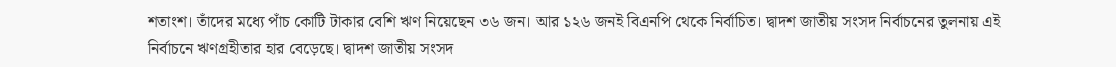শতাংশ। তাঁদের মধ্যে পাঁচ কোটি টাকার বেশি ঋণ নিয়েছেন ৩৬ জন। আর ১২৬ জনই বিএনপি থেকে নির্বাচিত। দ্বাদশ জাতীয় সংসদ নির্বাচনের তুলনায় এই নির্বাচনে ঋণগ্রহীতার হার বেড়েছে। দ্বাদশ জাতীয় সংসদ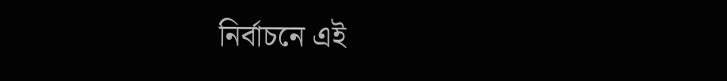নির্বাচনে এই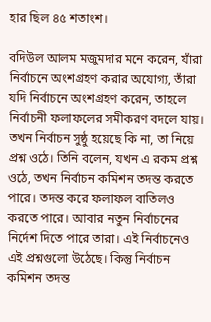হার ছিল ৪৫ শতাংশ।

বদিউল আলম মজুমদার মনে করেন, যাঁরা নির্বাচনে অংশগ্রহণ করার অযোগ্য, তাঁরা যদি নির্বাচনে অংশগ্রহণ করেন, তাহলে নির্বাচনী ফলাফলের সমীকরণ বদলে যায়। তখন নির্বাচন সুষ্ঠু হয়েছে কি না, তা নিয়ে প্রশ্ন ওঠে। তিনি বলেন, যখন এ রকম প্রশ্ন ওঠে, তখন নির্বাচন কমিশন তদন্ত করতে পারে। তদন্ত করে ফলাফল বাতিলও করতে পারে। আবার নতুন নির্বাচনের নির্দেশ দিতে পারে তারা। এই নির্বাচনেও এই প্রশ্নগুলো উঠেছে। কিন্তু নির্বাচন কমিশন তদন্ত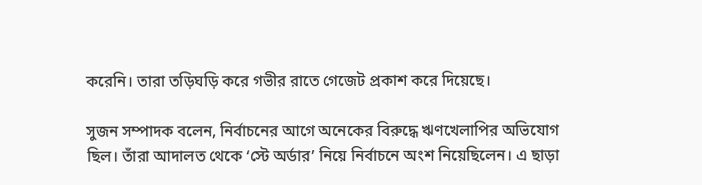করেনি। তারা তড়িঘড়ি করে গভীর রাতে গেজেট প্রকাশ করে দিয়েছে।

সুজন সম্পাদক বলেন, নির্বাচনের আগে অনেকের বিরুদ্ধে ঋণখেলাপির অভিযোগ ছিল। তাঁরা আদালত থেকে ‘স্টে অর্ডার’ নিয়ে নির্বাচনে অংশ নিয়েছিলেন। এ ছাড়া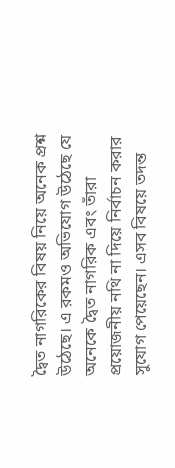দ্বৈত নাগরিকের বিষয় নিয়ে অনেক প্রশ্ন উঠেছে। এ রকমও অভিযোগ উঠেছে যে অনেকে দ্বৈত নাগরিক এবং তাঁরা প্রয়োজনীয় নথি না দিয়ে নির্বাচন করার সুযোগ পেয়েছেন। এসব বিষয়ে তদন্ত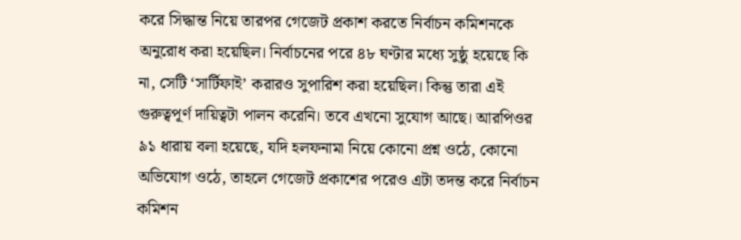করে সিদ্ধান্ত নিয়ে তারপর গেজেট প্রকাশ করতে নির্বাচন কমিশনকে অনুরোধ করা হয়েছিল। নির্বাচনের পরে ৪৮ ঘণ্টার মধ্যে সুষ্ঠু হয়েছে কি না, সেটি ‘সার্টিফাই’ করারও সুপারিশ করা হয়েছিল। কিন্তু তারা এই গুরুত্বপূর্ণ দায়িত্বটা পালন করেনি। তবে এখনো সুযোগ আছে। আরপিওর ৯১ ধারায় বলা হয়েছে, যদি হলফনামা নিয়ে কোনো প্রশ্ন ওঠে, কোনো অভিযোগ ওঠে, তাহলে গেজেট প্রকাশের পরেও এটা তদন্ত করে নির্বাচন কমিশন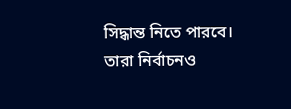সিদ্ধান্ত নিতে পারবে। তারা নির্বাচনও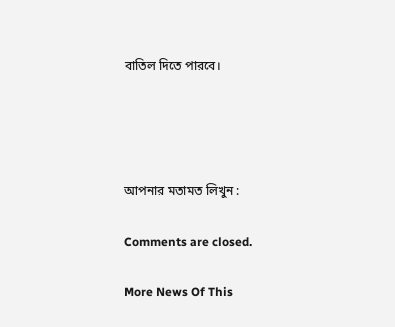বাতিল দিতে পারবে।




আপনার মতামত লিখুন :

Comments are closed.

More News Of This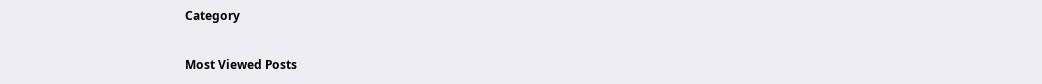Category

Most Viewed Posts